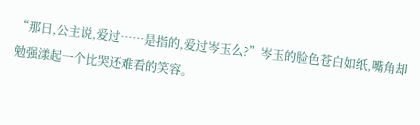“那日,公主说,爱过……是指的,爱过岑玉么?”岑玉的脸色苍白如纸,嘴角却勉强漾起一个比哭还难看的笑容。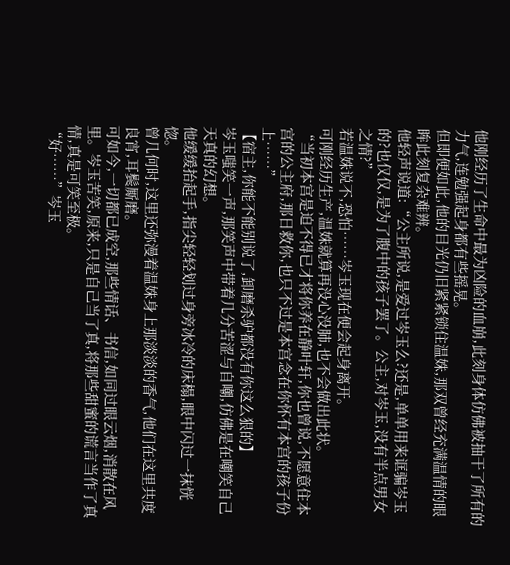他刚经历了生命中最为凶险的血崩,此刻身体仿佛被抽干了所有的力气,连勉强起身都有些摇晃。
但即便如此,他的目光仍旧紧紧锁住温姝,那双曾经充满温情的眼眸此刻复杂难辨。
他轻声说道:“公主所说,是爱过岑玉么?还是,单单用来诓骗岑玉的?也仅仅,是为了腹中的孩子罢了。公主,对岑玉,没有半点男女之情?”
若温姝说不,恐怕……岑玉现在便会起身离开。
可刚经历生产,温姝就算再没心没肺,也不会做出此状。
“当初本宫是迫不得已才将你养在静叶轩,你也曾说,不愿意住本宫的公主府,那日救你,也只不过是本宫念在你怀有本宫的孩子份上……”
【宿主,你能不能别说了,卸磨杀驴都没有你这么狠的】
岑玉嗤笑一声,那笑声中带着几分苦涩与自嘲,仿佛是在嘲笑自己天真的幻想。
他缓缓抬起手,指尖轻轻划过身旁冰冷的床榻,眼中闪过一抹恍惚。
曾几何时,这里还弥漫着温姝身上那淡淡的香气,他们在这里共度良宵,耳鬓厮磨。
可如今,一切都已成空,那些情话、书信,如同过眼云烟,消散在风里。岑玉苦笑,原来,只是自己当了真,将那些甜蜜的谎言当作了真情,真是可笑至极。
“好……”岑玉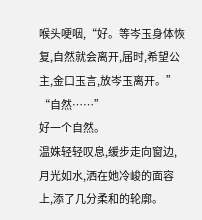喉头哽咽,“好。等岑玉身体恢复,自然就会离开,届时,希望公主,金口玉言,放岑玉离开。”
“自然……”
好一个自然。
温姝轻轻叹息,缓步走向窗边,月光如水,洒在她冷峻的面容上,添了几分柔和的轮廓。